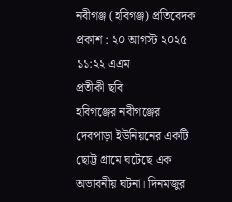নবীগঞ্জ (হবিগঞ্জ) প্রতিবেদক
প্রকাশ : ২০ আগস্ট ২০২৫ ১১:২২ এএম
প্রতীকী ছবি
হবিগঞ্জের নবীগঞ্জের দেবপাড়া ইউনিয়নের একটি ছোট্ট গ্রামে ঘটেছে এক অভাবনীয় ঘটনা। দিনমজুর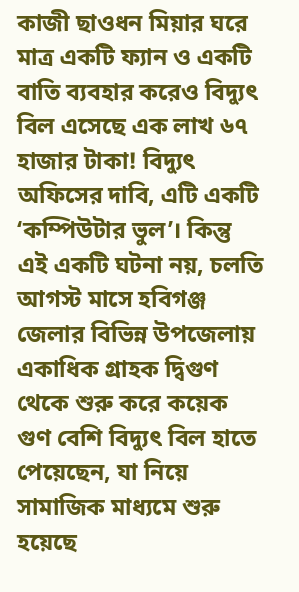কাজী ছাওধন মিয়ার ঘরে মাত্র একটি ফ্যান ও একটি বাতি ব্যবহার করেও বিদ্যুৎ বিল এসেছে এক লাখ ৬৭ হাজার টাকা! বিদ্যুৎ অফিসের দাবি, এটি একটি ‘কম্পিউটার ভুল’। কিন্তু এই একটি ঘটনা নয়, চলতি আগস্ট মাসে হবিগঞ্জ জেলার বিভিন্ন উপজেলায় একাধিক গ্রাহক দ্বিগুণ থেকে শুরু করে কয়েক গুণ বেশি বিদ্যুৎ বিল হাতে পেয়েছেন, যা নিয়ে সামাজিক মাধ্যমে শুরু হয়েছে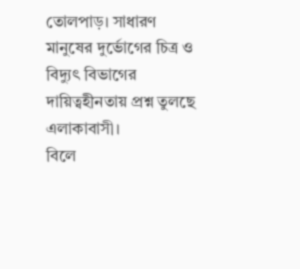তোলপাড়। সাধারণ মানুষের দুর্ভোগের চিত্র ও বিদ্যুৎ বিভাগের দায়িত্বহীনতায় প্রশ্ন তুলছে এলাকাবাসী।
বিলে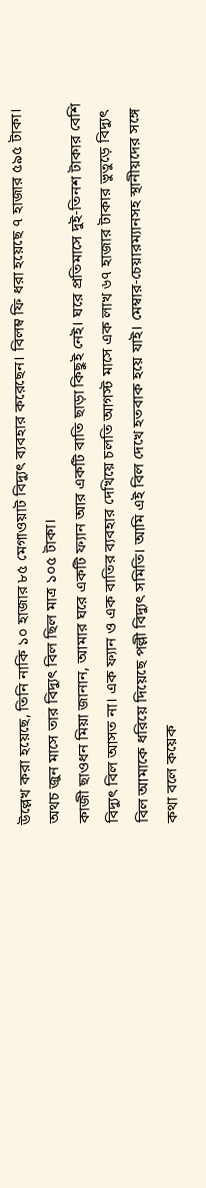উল্লেখ করা হয়েছে, তিনি নাকি ১০ হাজার ৮৫ মেগাওয়াট বিদ্যুৎ ব্যবহার করেছেন। বিলম্ব ফি ধরা হয়েছে ৭ হাজার ৫৯৫ টাকা। অথচ জুন মাসে তার বিদ্যুৎ বিল ছিল মাত্র ১০৫ টাকা।
কাজী ছাওধন মিয়া জানান, আমার ঘরে একটি ফ্যান আর একটি বাতি ছাড়া কিছুই নেই। ঘরে প্রতিমাসে দুই-তিনশ টাকার বেশি বিদ্যুৎ বিল আসত না। এক ফ্যান ও এক বাতির ব্যবহার দেখিয়ে চলতি আগস্ট মাসে এক লাখ ৬৭ হাজার টাকার ভুতুড়ে বিদ্যুৎ বিল আমাকে ধরিয়ে দিয়েছে পল্লী বিদ্যুৎ সমিতি। আমি এই বিল দেখে হতবাক হয়ে যাই। মেম্বার-চেয়ারম্যানসহ স্থানীয়দের সঙ্গে কথা বলে কয়েক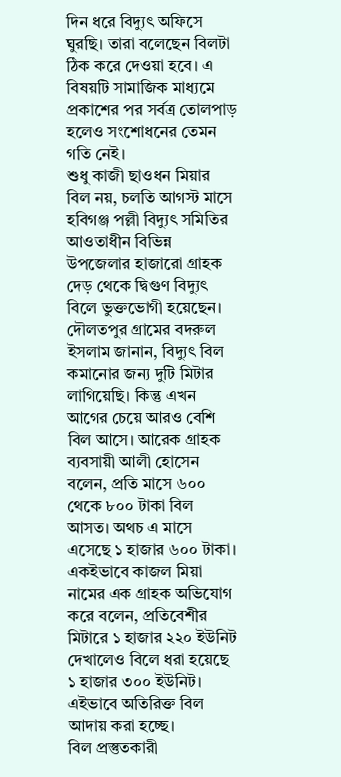দিন ধরে বিদ্যুৎ অফিসে ঘুরছি। তারা বলেছেন বিলটা ঠিক করে দেওয়া হবে। এ বিষয়টি সামাজিক মাধ্যমে প্রকাশের পর সর্বত্র তোলপাড় হলেও সংশোধনের তেমন গতি নেই।
শুধু কাজী ছাওধন মিয়ার বিল নয়, চলতি আগস্ট মাসে হবিগঞ্জ পল্লী বিদ্যুৎ সমিতির আওতাধীন বিভিন্ন উপজেলার হাজারো গ্রাহক দেড় থেকে দ্বিগুণ বিদ্যুৎ বিলে ভুক্তভোগী হয়েছেন।
দৌলতপুর গ্রামের বদরুল ইসলাম জানান, বিদ্যুৎ বিল কমানোর জন্য দুটি মিটার লাগিয়েছি। কিন্তু এখন আগের চেয়ে আরও বেশি বিল আসে। আরেক গ্রাহক ব্যবসায়ী আলী হোসেন বলেন, প্রতি মাসে ৬০০ থেকে ৮০০ টাকা বিল আসত। অথচ এ মাসে এসেছে ১ হাজার ৬০০ টাকা। একইভাবে কাজল মিয়া নামের এক গ্রাহক অভিযোগ করে বলেন, প্রতিবেশীর মিটারে ১ হাজার ২২০ ইউনিট দেখালেও বিলে ধরা হয়েছে ১ হাজার ৩০০ ইউনিট। এইভাবে অতিরিক্ত বিল আদায় করা হচ্ছে।
বিল প্রস্তুতকারী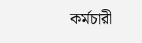কর্মচারী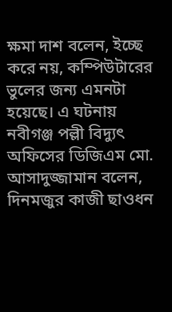ক্ষমা দাশ বলেন, ইচ্ছে করে নয়, কম্পিউটারের ভুলের জন্য এমনটা হয়েছে। এ ঘটনায় নবীগঞ্জ পল্লী বিদ্যুৎ অফিসের ডিজিএম মো. আসাদুজ্জামান বলেন, দিনমজুর কাজী ছাওধন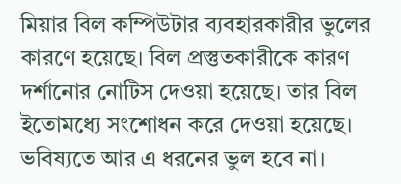মিয়ার বিল কম্পিউটার ব্যবহারকারীর ভুলের কারণে হয়েছে। বিল প্রস্তুতকারীকে কারণ দর্শানোর নোটিস দেওয়া হয়েছে। তার বিল ইতোমধ্যে সংশোধন করে দেওয়া হয়েছে। ভবিষ্যতে আর এ ধরনের ভুল হবে না।